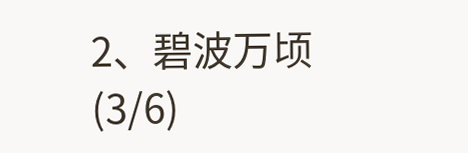2、碧波万顷(3/6)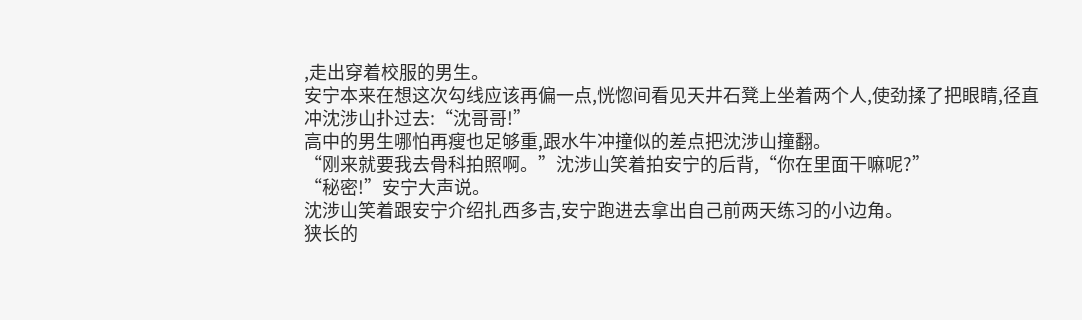,走出穿着校服的男生。
安宁本来在想这次勾线应该再偏一点,恍惚间看见天井石凳上坐着两个人,使劲揉了把眼睛,径直冲沈涉山扑过去:“沈哥哥!”
高中的男生哪怕再瘦也足够重,跟水牛冲撞似的差点把沈涉山撞翻。
“刚来就要我去骨科拍照啊。”沈涉山笑着拍安宁的后背,“你在里面干嘛呢?”
“秘密!”安宁大声说。
沈涉山笑着跟安宁介绍扎西多吉,安宁跑进去拿出自己前两天练习的小边角。
狭长的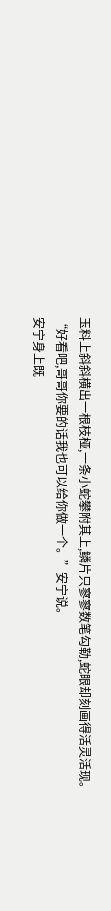玉料上斜斜横出一根枝桠,一条小蛇攀附其上,鳞片只寥寥数笔勾勒,蛇眼却刻画得活灵活现。
“好看吧,哥哥你要的话我也可以给你做一个。”安宁说。
安宁身上既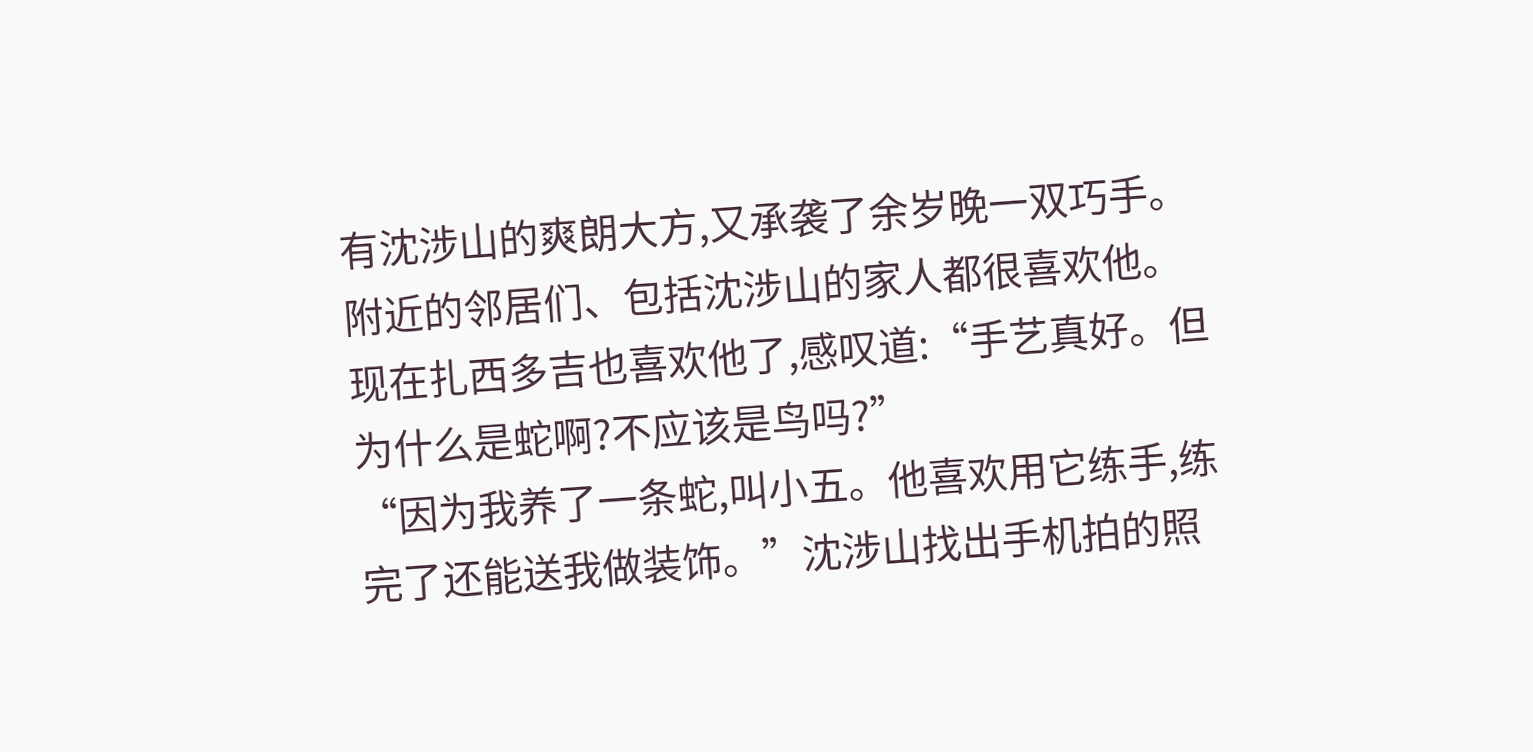有沈涉山的爽朗大方,又承袭了余岁晚一双巧手。附近的邻居们、包括沈涉山的家人都很喜欢他。
现在扎西多吉也喜欢他了,感叹道:“手艺真好。但为什么是蛇啊?不应该是鸟吗?”
“因为我养了一条蛇,叫小五。他喜欢用它练手,练完了还能送我做装饰。”沈涉山找出手机拍的照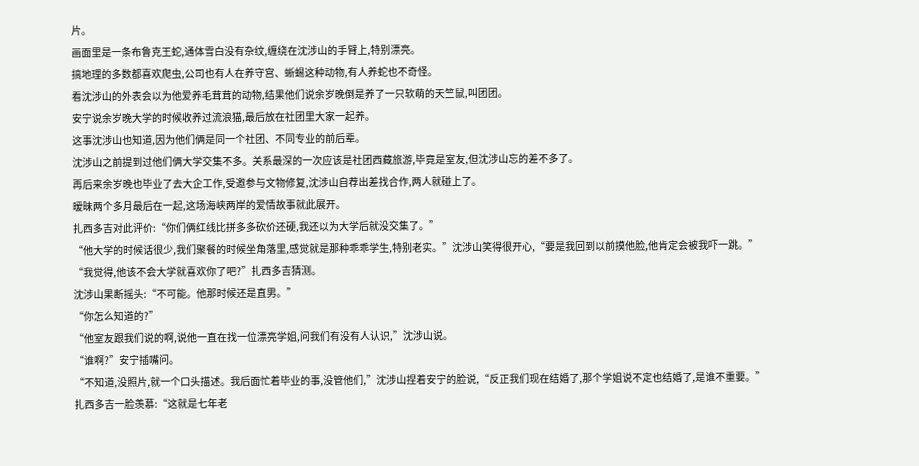片。
画面里是一条布鲁克王蛇,通体雪白没有杂纹,缠绕在沈涉山的手臂上,特别漂亮。
搞地理的多数都喜欢爬虫,公司也有人在养守宫、蜥蜴这种动物,有人养蛇也不奇怪。
看沈涉山的外表会以为他爱养毛茸茸的动物,结果他们说余岁晚倒是养了一只软萌的天竺鼠,叫团团。
安宁说余岁晚大学的时候收养过流浪猫,最后放在社团里大家一起养。
这事沈涉山也知道,因为他们俩是同一个社团、不同专业的前后辈。
沈涉山之前提到过他们俩大学交集不多。关系最深的一次应该是社团西藏旅游,毕竟是室友,但沈涉山忘的差不多了。
再后来余岁晚也毕业了去大企工作,受邀参与文物修复,沈涉山自荐出差找合作,两人就碰上了。
暧昧两个多月最后在一起,这场海峡两岸的爱情故事就此展开。
扎西多吉对此评价:“你们俩红线比拼多多砍价还硬,我还以为大学后就没交集了。”
“他大学的时候话很少,我们聚餐的时候坐角落里,感觉就是那种乖乖学生,特别老实。”沈涉山笑得很开心,“要是我回到以前摸他脸,他肯定会被我吓一跳。”
“我觉得,他该不会大学就喜欢你了吧?”扎西多吉猜测。
沈涉山果断摇头:“不可能。他那时候还是直男。”
“你怎么知道的?”
“他室友跟我们说的啊,说他一直在找一位漂亮学姐,问我们有没有人认识,”沈涉山说。
“谁啊?”安宁插嘴问。
“不知道,没照片,就一个口头描述。我后面忙着毕业的事,没管他们,”沈涉山捏着安宁的脸说,“反正我们现在结婚了,那个学姐说不定也结婚了,是谁不重要。”
扎西多吉一脸羡慕:“这就是七年老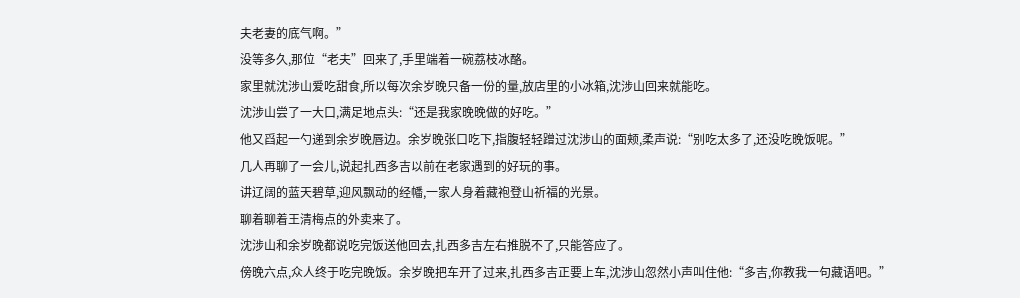夫老妻的底气啊。”
没等多久,那位“老夫”回来了,手里端着一碗荔枝冰酪。
家里就沈涉山爱吃甜食,所以每次余岁晚只备一份的量,放店里的小冰箱,沈涉山回来就能吃。
沈涉山尝了一大口,满足地点头:“还是我家晚晚做的好吃。”
他又舀起一勺递到余岁晚唇边。余岁晚张口吃下,指腹轻轻蹭过沈涉山的面颊,柔声说:“别吃太多了,还没吃晚饭呢。”
几人再聊了一会儿,说起扎西多吉以前在老家遇到的好玩的事。
讲辽阔的蓝天碧草,迎风飘动的经幡,一家人身着藏袍登山祈福的光景。
聊着聊着王清梅点的外卖来了。
沈涉山和余岁晚都说吃完饭送他回去,扎西多吉左右推脱不了,只能答应了。
傍晚六点,众人终于吃完晚饭。余岁晚把车开了过来,扎西多吉正要上车,沈涉山忽然小声叫住他:“多吉,你教我一句藏语吧。”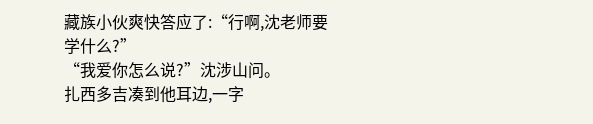藏族小伙爽快答应了:“行啊,沈老师要学什么?”
“我爱你怎么说?”沈涉山问。
扎西多吉凑到他耳边,一字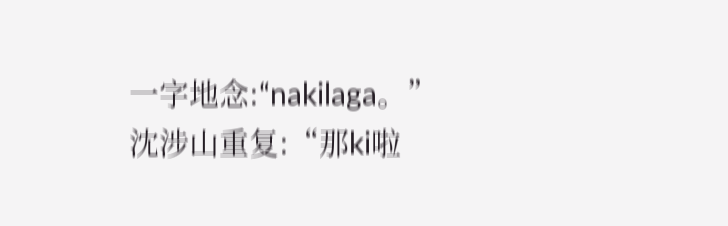一字地念:“nakilaga。”
沈涉山重复:“那ki啦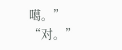噶。”
“对。”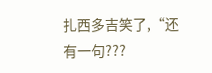扎西多吉笑了,“还有一句???